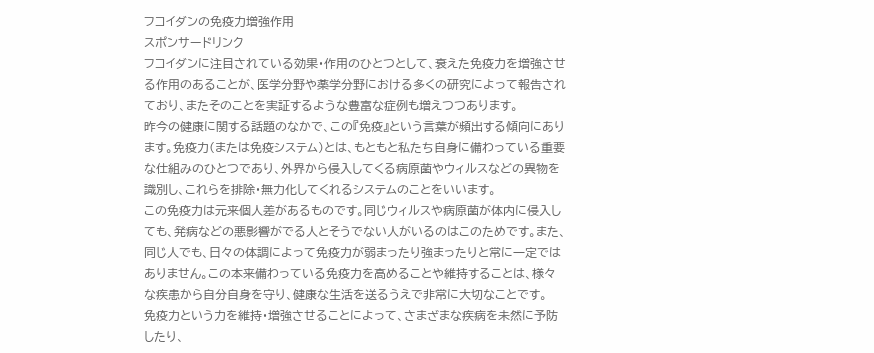フコイダンの免疫力増強作用
スポンサードリンク
フコイダンに注目されている効果・作用のひとつとして、衰えた免疫力を増強させる作用のあることが、医学分野や薬学分野における多くの研究によって報告されており、またそのことを実証するような豊富な症例も増えつつあります。
昨今の健康に関する話題のなかで、この『免疫』という言葉が頻出する傾向にあります。免疫力(または免疫システム)とは、もともと私たち自身に備わっている重要な仕組みのひとつであり、外界から侵入してくる病原菌やウィルスなどの異物を識別し、これらを排除・無力化してくれるシステムのことをいいます。
この免疫力は元来個人差があるものです。同じウィルスや病原菌が体内に侵入しても、発病などの悪影響がでる人とそうでない人がいるのはこのためです。また、同じ人でも、日々の体調によって免疫力が弱まったり強まったりと常に一定ではありません。この本来備わっている免疫力を高めることや維持することは、様々な疾患から自分自身を守り、健康な生活を送るうえで非常に大切なことです。
免疫力という力を維持・増強させることによって、さまざまな疾病を未然に予防したり、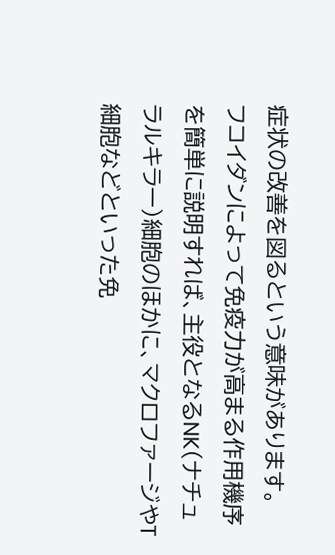症状の改善を図るという意味があります。
フコイダンによって免疫力が高まる作用機序を簡単に説明すれば、主役となるNK(ナチュラルキラー)細胞のほかに、マクロファージやT細胞などといった免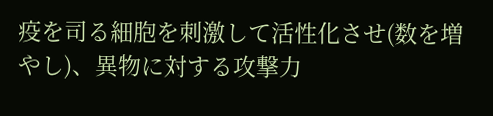疫を司る細胞を刺激して活性化させ(数を増やし)、異物に対する攻撃力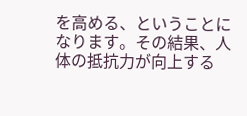を高める、ということになります。その結果、人体の抵抗力が向上する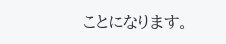ことになります。